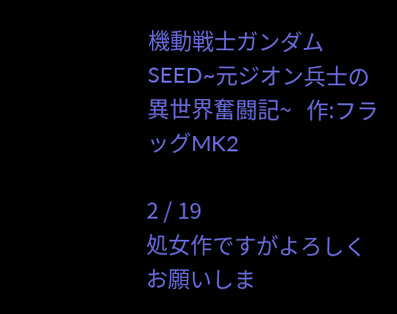機動戦士ガンダムSEED~元ジオン兵士の異世界奮闘記~   作:フラッグMK2

2 / 19
処女作ですがよろしくお願いしま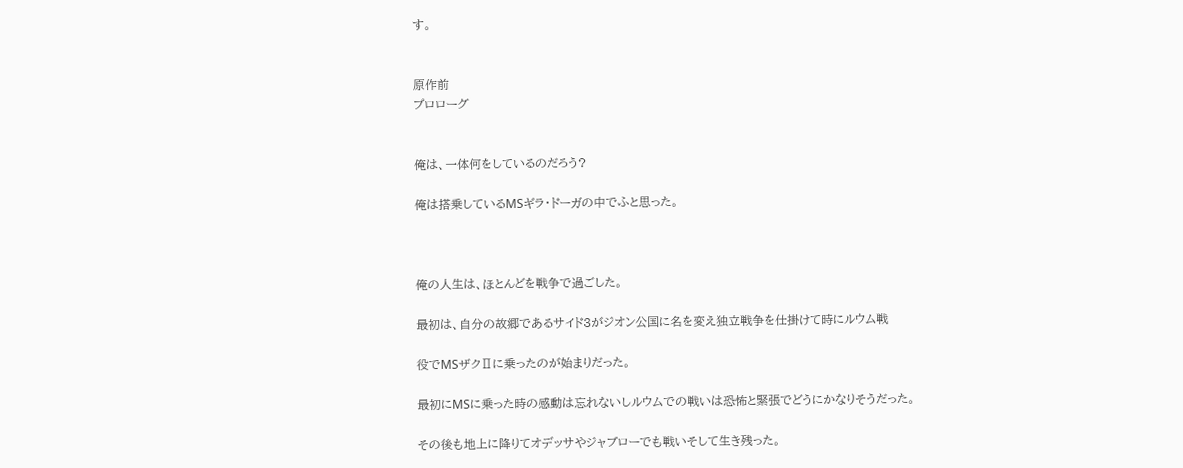す。


原作前
プロローグ


俺は、一体何をしているのだろう?

俺は搭乗しているMSギラ・ドーガの中でふと思った。



俺の人生は、ほとんどを戦争で過ごした。

最初は、自分の故郷であるサイド3がジオン公国に名を変え独立戦争を仕掛けて時にルウム戦

役でMSザクⅡに乗ったのが始まりだった。

最初にMSに乗った時の感動は忘れないしルウムでの戦いは恐怖と緊張でどうにかなりそうだった。

その後も地上に降りてオデッサやジャブローでも戦いそして生き残った。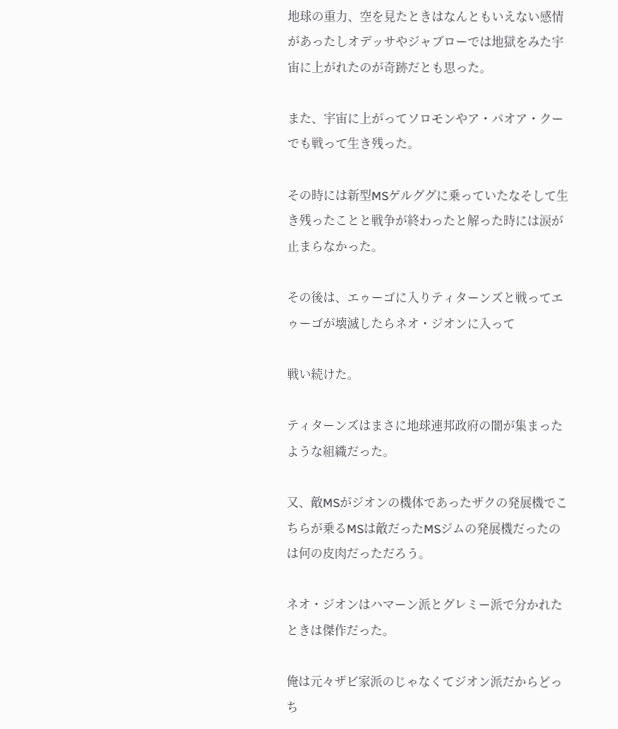地球の重力、空を見たときはなんともいえない感情があったしオデッサやジャブローでは地獄をみた宇宙に上がれたのが奇跡だとも思った。

また、宇宙に上がってソロモンやア・パオア・クーでも戦って生き残った。

その時には新型MSゲルググに乗っていたなそして生き残ったことと戦争が終わったと解った時には涙が止まらなかった。

その後は、エゥーゴに入りティターンズと戦ってエゥーゴが壊滅したらネオ・ジオンに入って

戦い続けた。

ティターンズはまさに地球連邦政府の闇が集まったような組織だった。

又、敵MSがジオンの機体であったザクの発展機でこちらが乗るMSは敵だったMSジムの発展機だったのは何の皮肉だっただろう。

ネオ・ジオンはハマーン派とグレミー派で分かれたときは傑作だった。

俺は元々ザビ家派のじゃなくてジオン派だからどっち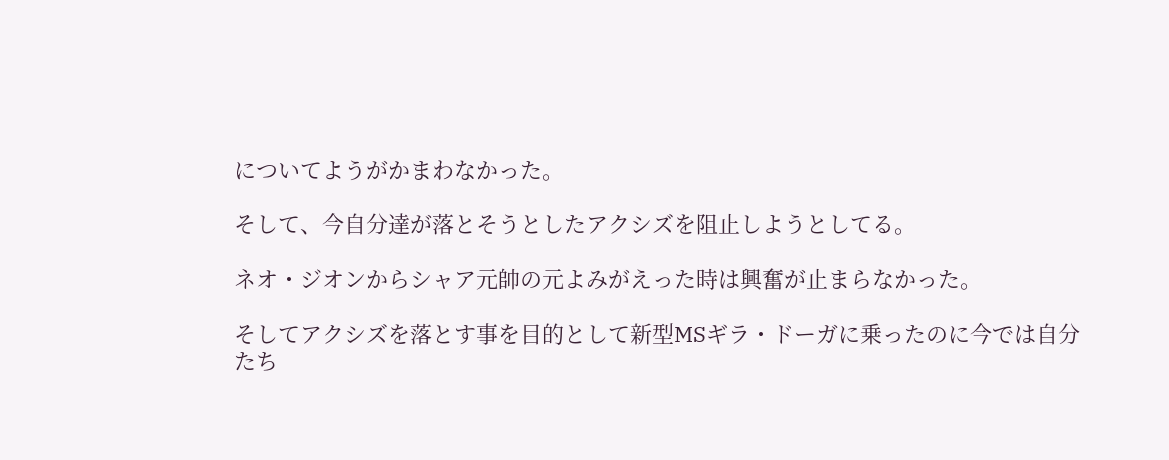についてようがかまわなかった。

そして、今自分達が落とそうとしたアクシズを阻止しようとしてる。

ネオ・ジオンからシャア元帥の元よみがえった時は興奮が止まらなかった。

そしてアクシズを落とす事を目的として新型MSギラ・ドーガに乗ったのに今では自分たち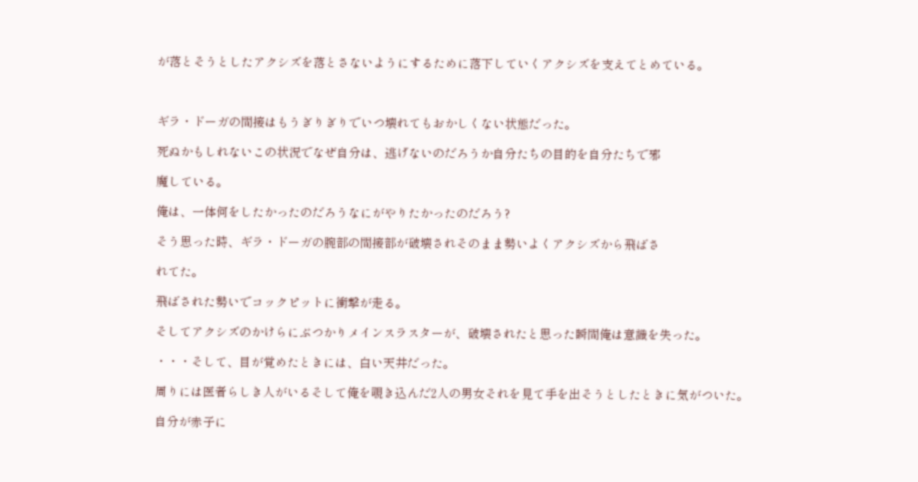が落とそうとしたアクシズを落とさないようにするために落下していくアクシズを支えてとめている。



ギラ・ドーガの間接はもうぎりぎりでいつ壊れてもおかしくない状態だった。

死ぬかもしれないこの状況でなぜ自分は、逃げないのだろうか自分たちの目的を自分たちで邪

魔している。

俺は、一体何をしたかったのだろうなにがやりたかったのだろう?

そう思った時、ギラ・ドーガの腕部の間接部が破壊されそのまま勢いよくアクシズから飛ばさ

れてた。

飛ばされた勢いでコックピットに衝撃が走る。

そしてアクシズのかけらにぶつかりメインスラスターが、破壊されたと思った瞬間俺は意識を失った。

・・・そして、目が覚めたときには、白い天井だった。

周りには医者らしき人がいるそして俺を覗き込んだ2人の男女それを見て手を出そうとしたときに気がついた。

自分が赤子に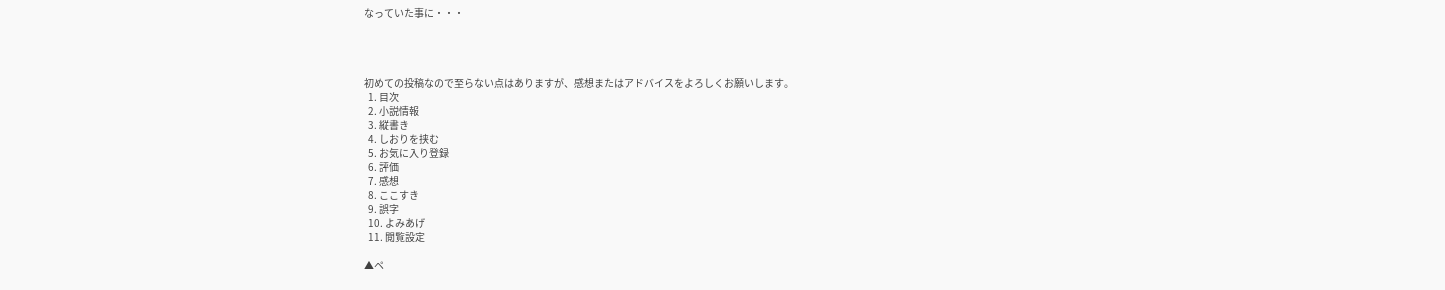なっていた事に・・・




初めての投稿なので至らない点はありますが、感想またはアドバイスをよろしくお願いします。
  1. 目次
  2. 小説情報
  3. 縦書き
  4. しおりを挟む
  5. お気に入り登録
  6. 評価
  7. 感想
  8. ここすき
  9. 誤字
  10. よみあげ
  11. 閲覧設定

▲ペ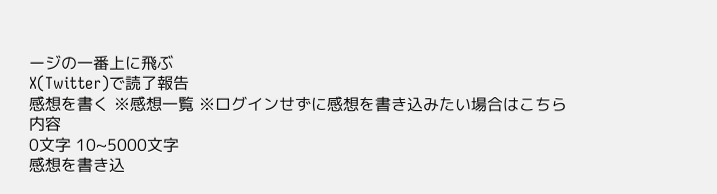ージの一番上に飛ぶ
X(Twitter)で読了報告
感想を書く ※感想一覧 ※ログインせずに感想を書き込みたい場合はこちら
内容
0文字 10~5000文字
感想を書き込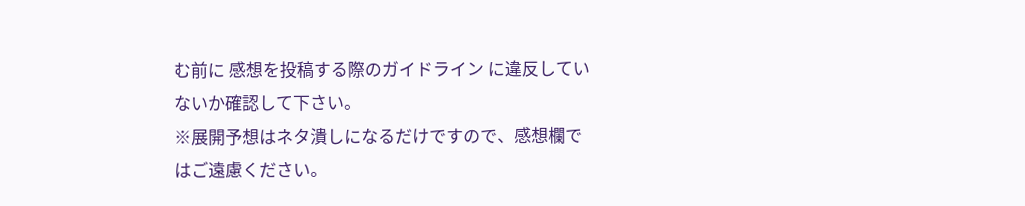む前に 感想を投稿する際のガイドライン に違反していないか確認して下さい。
※展開予想はネタ潰しになるだけですので、感想欄ではご遠慮ください。